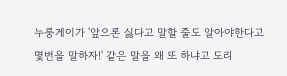누룽게이가 '앞으론 싫다고 말할 줄도 알아야한다고 몇번을 말하자!' 같은 말을 왜 또 하냐고 도리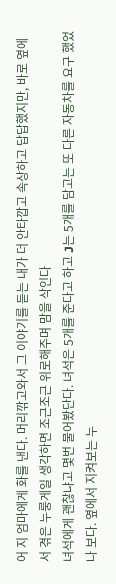어 지 엄마에게 화를 낸다. 머리깎고와서 그 이야기를 듣는 내가 더 안타깝고 속상하고 답답했지만, 바로 옆에서 겪은 누룽게일 생각하면 조근조근 위로해주며 맘을 삭인다
녀석에게 괜찮냐고 몇번 물어봤단다. 녀석은 5개를 준다고 하고 J는 5개를 담고는 또 다른 자동차를 요구 했었나 보다. 옆에서 지켜보는 누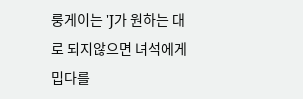룽게이는 'J가 원하는 대로 되지않으면 녀석에게 밉다를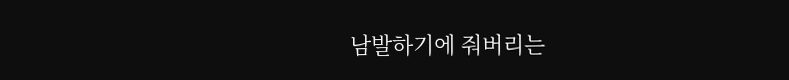남발하기에 줘버리는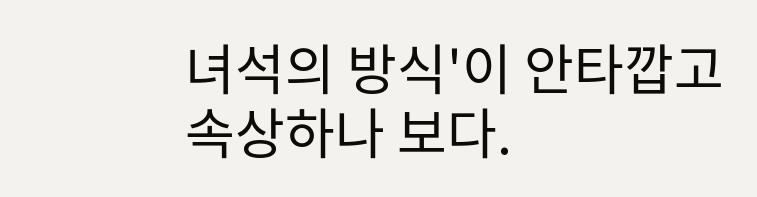녀석의 방식'이 안타깝고 속상하나 보다.